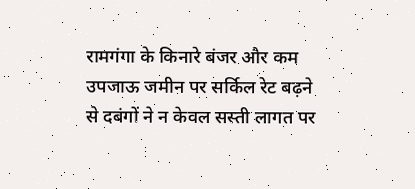रामगंगा के किनारे बंजर और कम उपजाऊ जमीन पर सर्किल रेट बढ़ने से दबंगों ने न केवल सस्ती लागत पर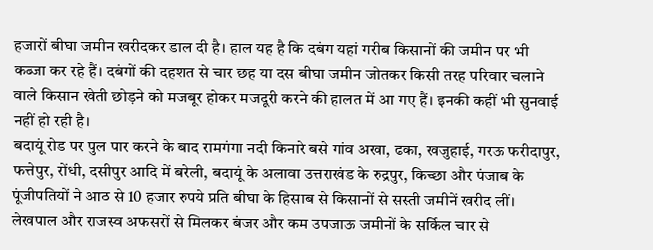हजारों बीघा जमीन खरीदकर डाल दी है। हाल यह है कि दबंग यहां गरीब किसानों की जमीन पर भी कब्जा कर रहे हैं। दबंगों की दहशत से चार छह या दस बीघा जमीन जोतकर किसी तरह परिवार चलाने वाले किसान खेती छोड़ने को मजबूर होकर मजदूरी करने की हालत में आ गए हैं। इनकी कहीं भी सुनवाई नहीं हो रही है।
बदायूं रोड पर पुल पार करने के बाद रामगंगा नदी किनारे बसे गांव अखा, ढका, खजुहाई, गरऊ फरीदापुर, फत्तेपुर, रोंधी, दसीपुर आदि में बरेली, बदायूं के अलावा उत्तराखंड के रुद्रपुर, किच्छा और पंजाब के पूंजीपतियों ने आठ से 10 हजार रुपये प्रति बीघा के हिसाब से किसानों से सस्ती जमीनें खरीद लीं। लेखपाल और राजस्व अफसरों से मिलकर बंजर और कम उपजाऊ जमीनों के सर्किल चार से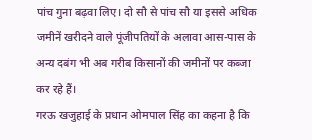पांच गुना बढ़वा लिए। दो सौ से पांच सौ या इससे अधिक जमीनें खरीदने वाले पूंजीपतियों के अलावा आस-पास के अन्य दबंग भी अब गरीब किसानों की जमीनों पर कब्जा कर रहे हैं।
गरऊ खजुहाई के प्रधान ओमपाल सिंह का कहना है कि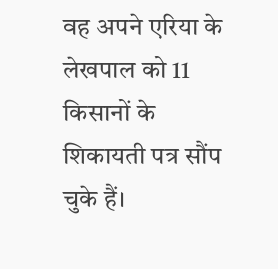वह अपने एरिया के लेखपाल को 11 किसानों के शिकायती पत्र सौंप चुके हैं।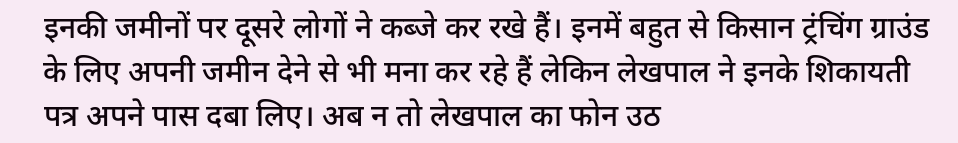इनकी जमीनों पर दूसरे लोगों ने कब्जे कर रखे हैं। इनमें बहुत से किसान ट्रंचिंग ग्राउंड के लिए अपनी जमीन देने से भी मना कर रहे हैं लेकिन लेखपाल ने इनके शिकायती पत्र अपने पास दबा लिए। अब न तो लेखपाल का फोन उठ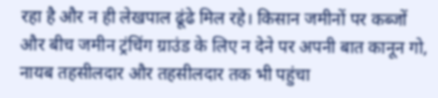रहा है और न ही लेखपाल ढूंढे मिल रहे। किसान जमीनों पर कब्जों और बीच जमीन ट्रंचिंग ग्राउंड के लिए न देने पर अपनी बात कानून गो, नायब तहसीलदार और तहसीलदार तक भी पहुंचा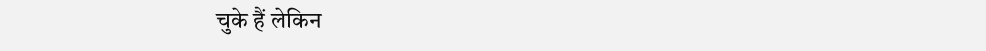चुके हैं लेकिन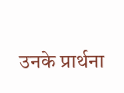उनके प्रार्थना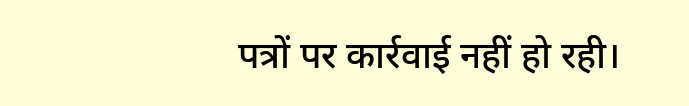पत्रों पर कार्रवाई नहीं हो रही।